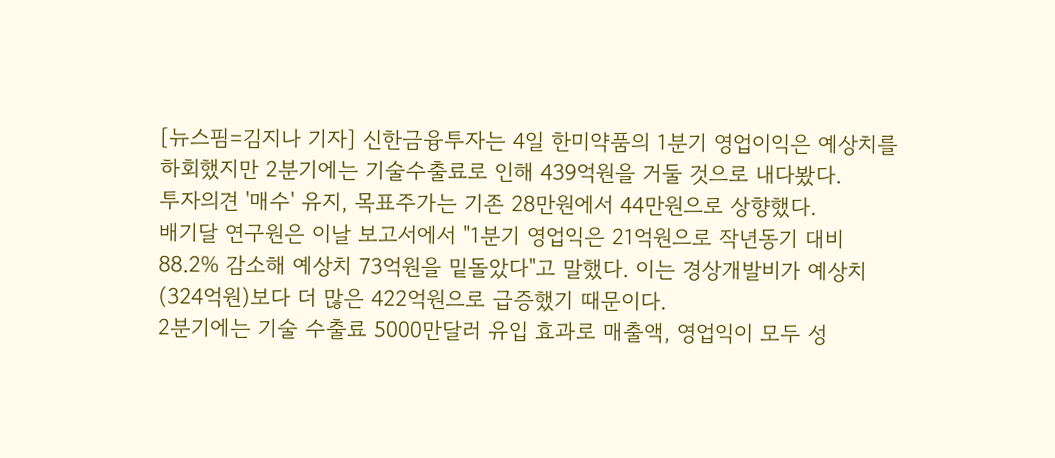[뉴스핌=김지나 기자] 신한금융투자는 4일 한미약품의 1분기 영업이익은 예상치를 하회했지만 2분기에는 기술수출료로 인해 439억원을 거둘 것으로 내다봤다.
투자의견 '매수' 유지, 목표주가는 기존 28만원에서 44만원으로 상향했다.
배기달 연구원은 이날 보고서에서 "1분기 영업익은 21억원으로 작년동기 대비 88.2% 감소해 예상치 73억원을 밑돌았다"고 말했다. 이는 경상개발비가 예상치(324억원)보다 더 많은 422억원으로 급증했기 때문이다.
2분기에는 기술 수출료 5000만달러 유입 효과로 매출액, 영업익이 모두 성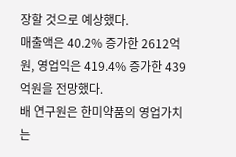장할 것으로 예상했다.
매출액은 40.2% 증가한 2612억원, 영업익은 419.4% 증가한 439억원을 전망했다.
배 연구원은 한미약품의 영업가치는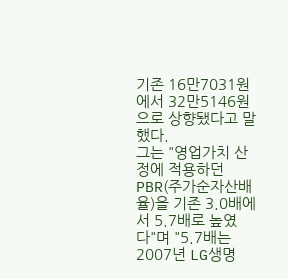기존 16만7031원에서 32만5146원으로 상향됐다고 말했다.
그는 "영업가치 산정에 적용하던 PBR(주가순자산배율)을 기존 3.0배에서 5.7배로 높였다"며 "5.7배는 2007년 LG생명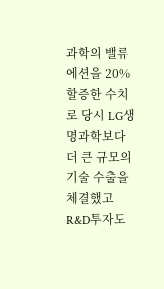과학의 밸류에션을 20% 할증한 수치로 당시 LG생명과학보다 더 큰 규모의 기술 수출을 체결했고 R&D투자도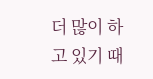더 많이 하고 있기 때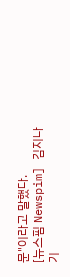문"이라고 말했다.
[뉴스핌 Newspim] 김지나 기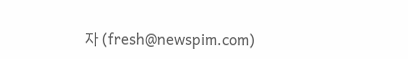자 (fresh@newspim.com)